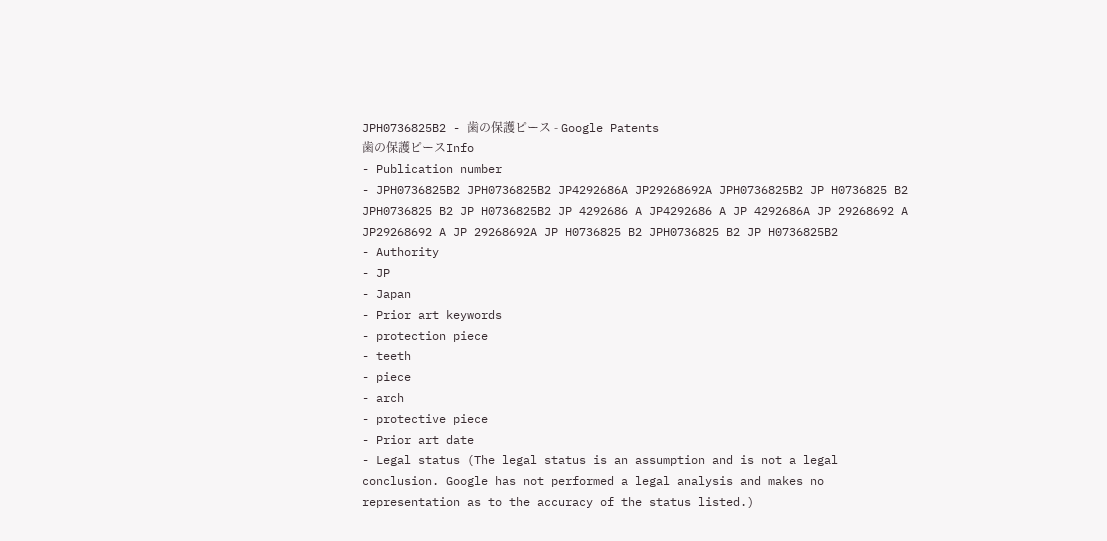JPH0736825B2 - 歯の保護ピース - Google Patents
歯の保護ピースInfo
- Publication number
- JPH0736825B2 JPH0736825B2 JP4292686A JP29268692A JPH0736825B2 JP H0736825 B2 JPH0736825 B2 JP H0736825B2 JP 4292686 A JP4292686 A JP 4292686A JP 29268692 A JP29268692 A JP 29268692A JP H0736825 B2 JPH0736825 B2 JP H0736825B2
- Authority
- JP
- Japan
- Prior art keywords
- protection piece
- teeth
- piece
- arch
- protective piece
- Prior art date
- Legal status (The legal status is an assumption and is not a legal conclusion. Google has not performed a legal analysis and makes no representation as to the accuracy of the status listed.)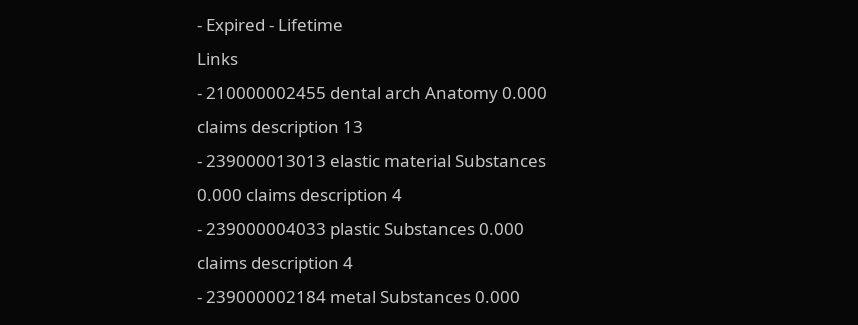- Expired - Lifetime
Links
- 210000002455 dental arch Anatomy 0.000 claims description 13
- 239000013013 elastic material Substances 0.000 claims description 4
- 239000004033 plastic Substances 0.000 claims description 4
- 239000002184 metal Substances 0.000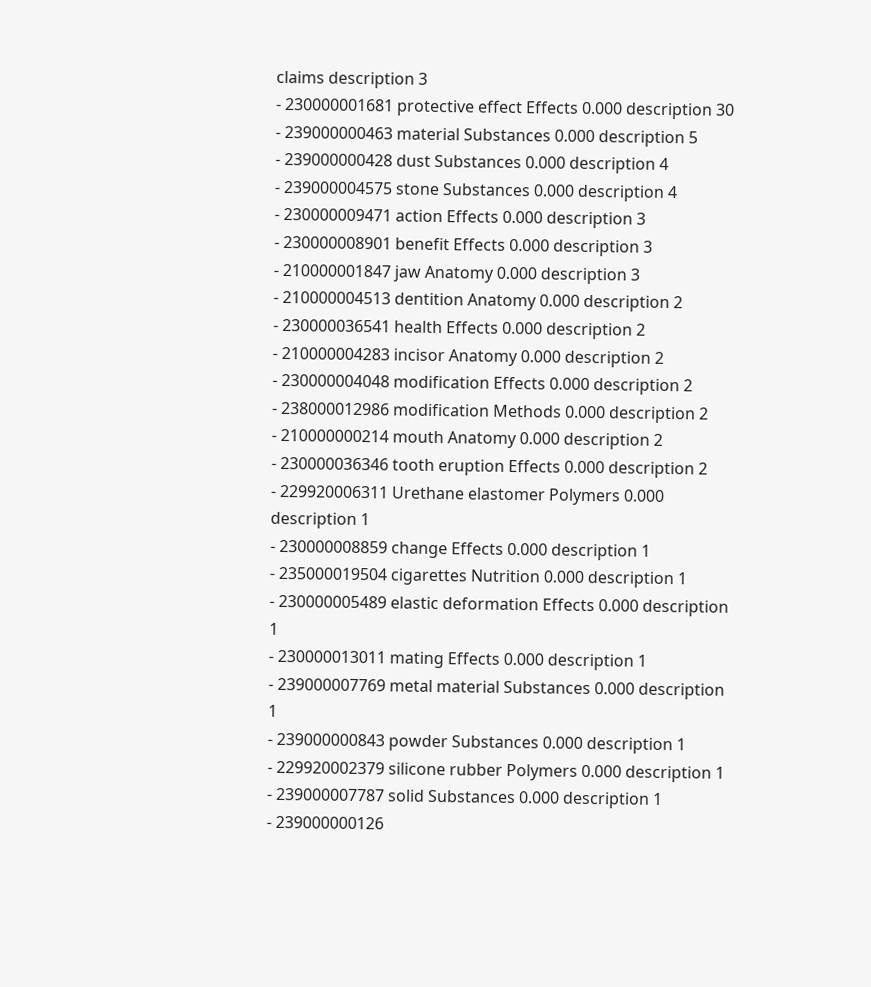claims description 3
- 230000001681 protective effect Effects 0.000 description 30
- 239000000463 material Substances 0.000 description 5
- 239000000428 dust Substances 0.000 description 4
- 239000004575 stone Substances 0.000 description 4
- 230000009471 action Effects 0.000 description 3
- 230000008901 benefit Effects 0.000 description 3
- 210000001847 jaw Anatomy 0.000 description 3
- 210000004513 dentition Anatomy 0.000 description 2
- 230000036541 health Effects 0.000 description 2
- 210000004283 incisor Anatomy 0.000 description 2
- 230000004048 modification Effects 0.000 description 2
- 238000012986 modification Methods 0.000 description 2
- 210000000214 mouth Anatomy 0.000 description 2
- 230000036346 tooth eruption Effects 0.000 description 2
- 229920006311 Urethane elastomer Polymers 0.000 description 1
- 230000008859 change Effects 0.000 description 1
- 235000019504 cigarettes Nutrition 0.000 description 1
- 230000005489 elastic deformation Effects 0.000 description 1
- 230000013011 mating Effects 0.000 description 1
- 239000007769 metal material Substances 0.000 description 1
- 239000000843 powder Substances 0.000 description 1
- 229920002379 silicone rubber Polymers 0.000 description 1
- 239000007787 solid Substances 0.000 description 1
- 239000000126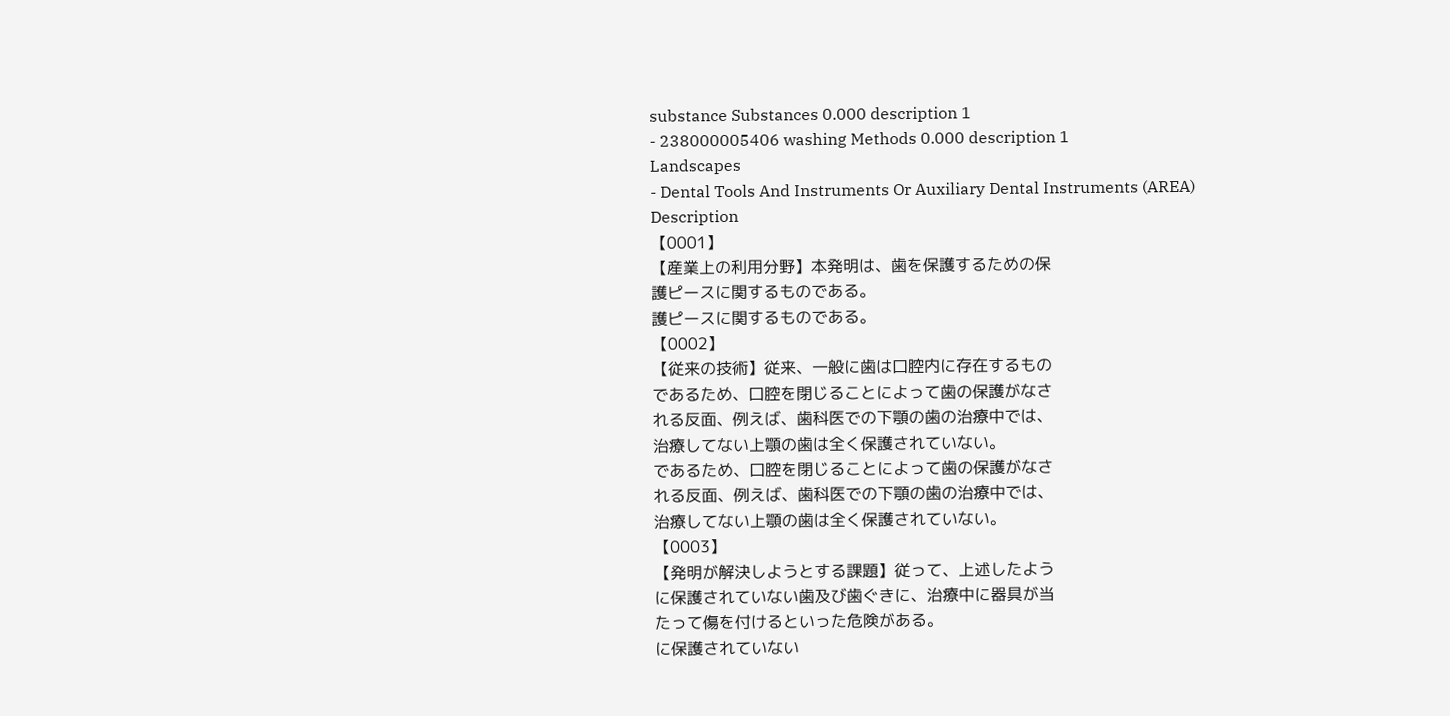substance Substances 0.000 description 1
- 238000005406 washing Methods 0.000 description 1
Landscapes
- Dental Tools And Instruments Or Auxiliary Dental Instruments (AREA)
Description
【0001】
【産業上の利用分野】本発明は、歯を保護するための保
護ピースに関するものである。
護ピースに関するものである。
【0002】
【従来の技術】従来、一般に歯は口腔内に存在するもの
であるため、口腔を閉じることによって歯の保護がなさ
れる反面、例えば、歯科医での下顎の歯の治療中では、
治療してない上顎の歯は全く保護されていない。
であるため、口腔を閉じることによって歯の保護がなさ
れる反面、例えば、歯科医での下顎の歯の治療中では、
治療してない上顎の歯は全く保護されていない。
【0003】
【発明が解決しようとする課題】従って、上述したよう
に保護されていない歯及び歯ぐきに、治療中に器具が当
たって傷を付けるといった危険がある。
に保護されていない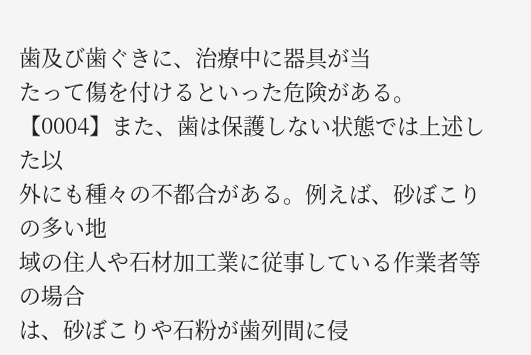歯及び歯ぐきに、治療中に器具が当
たって傷を付けるといった危険がある。
【0004】また、歯は保護しない状態では上述した以
外にも種々の不都合がある。例えば、砂ぼこりの多い地
域の住人や石材加工業に従事している作業者等の場合
は、砂ぼこりや石粉が歯列間に侵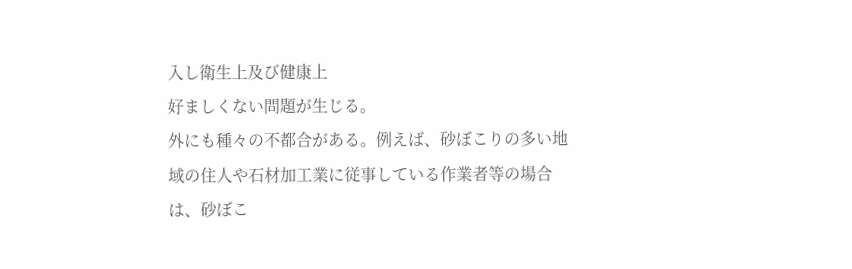入し衛生上及び健康上
好ましくない問題が生じる。
外にも種々の不都合がある。例えば、砂ぼこりの多い地
域の住人や石材加工業に従事している作業者等の場合
は、砂ぼこ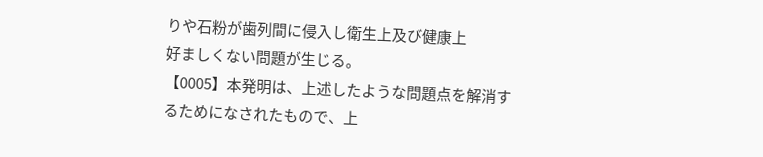りや石粉が歯列間に侵入し衛生上及び健康上
好ましくない問題が生じる。
【0005】本発明は、上述したような問題点を解消す
るためになされたもので、上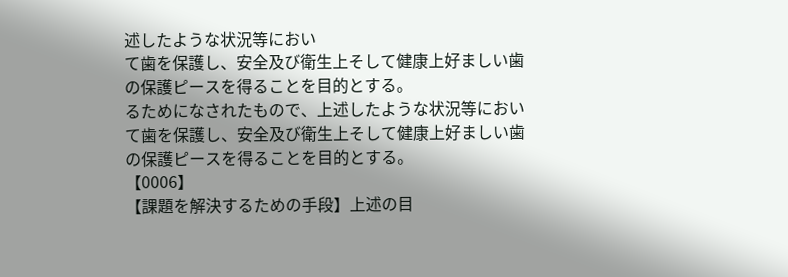述したような状況等におい
て歯を保護し、安全及び衛生上そして健康上好ましい歯
の保護ピースを得ることを目的とする。
るためになされたもので、上述したような状況等におい
て歯を保護し、安全及び衛生上そして健康上好ましい歯
の保護ピースを得ることを目的とする。
【0006】
【課題を解決するための手段】上述の目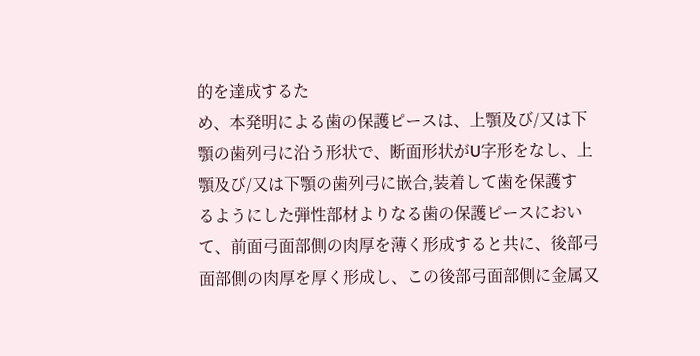的を達成するた
め、本発明による歯の保護ピースは、上顎及び/又は下
顎の歯列弓に沿う形状で、断面形状がU字形をなし、上
顎及び/又は下顎の歯列弓に嵌合,装着して歯を保護す
るようにした弾性部材よりなる歯の保護ピースにおい
て、前面弓面部側の肉厚を薄く形成すると共に、後部弓
面部側の肉厚を厚く形成し、この後部弓面部側に金属又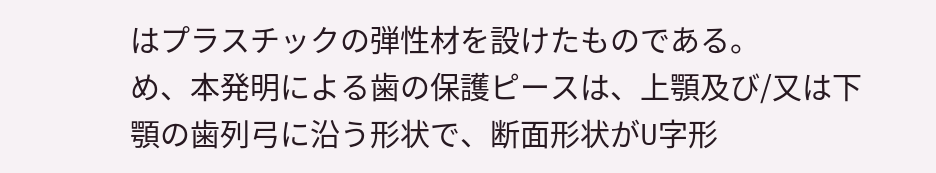はプラスチックの弾性材を設けたものである。
め、本発明による歯の保護ピースは、上顎及び/又は下
顎の歯列弓に沿う形状で、断面形状がU字形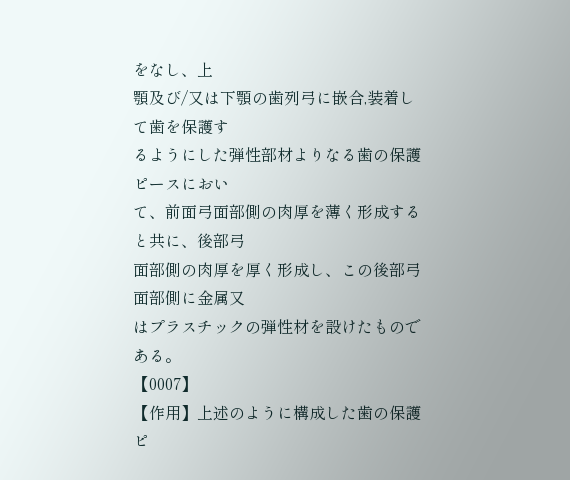をなし、上
顎及び/又は下顎の歯列弓に嵌合,装着して歯を保護す
るようにした弾性部材よりなる歯の保護ピースにおい
て、前面弓面部側の肉厚を薄く形成すると共に、後部弓
面部側の肉厚を厚く形成し、この後部弓面部側に金属又
はプラスチックの弾性材を設けたものである。
【0007】
【作用】上述のように構成した歯の保護ピ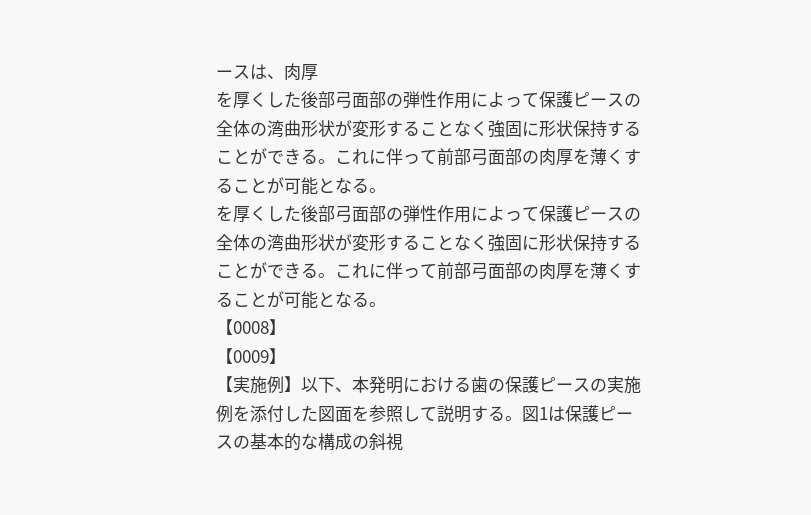ースは、肉厚
を厚くした後部弓面部の弾性作用によって保護ピースの
全体の湾曲形状が変形することなく強固に形状保持する
ことができる。これに伴って前部弓面部の肉厚を薄くす
ることが可能となる。
を厚くした後部弓面部の弾性作用によって保護ピースの
全体の湾曲形状が変形することなく強固に形状保持する
ことができる。これに伴って前部弓面部の肉厚を薄くす
ることが可能となる。
【0008】
【0009】
【実施例】以下、本発明における歯の保護ピースの実施
例を添付した図面を参照して説明する。図1は保護ピー
スの基本的な構成の斜視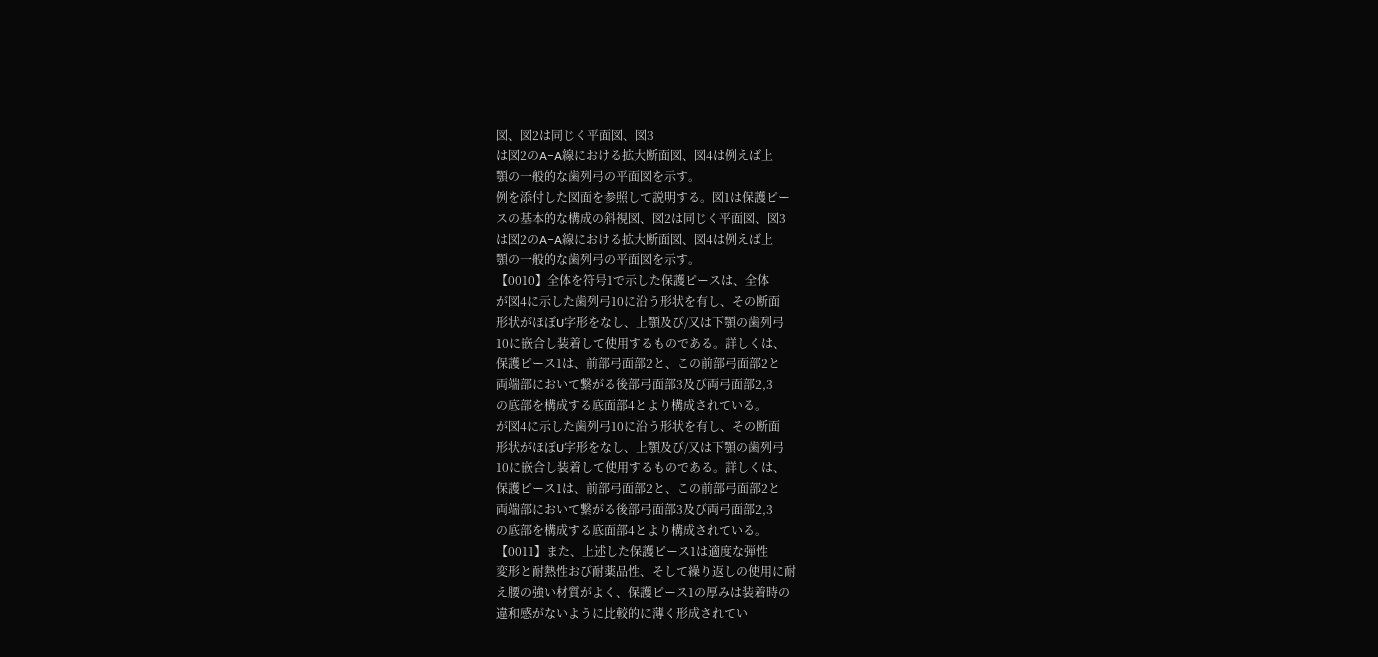図、図2は同じく平面図、図3
は図2のA−A線における拡大断面図、図4は例えば上
顎の一般的な歯列弓の平面図を示す。
例を添付した図面を参照して説明する。図1は保護ピー
スの基本的な構成の斜視図、図2は同じく平面図、図3
は図2のA−A線における拡大断面図、図4は例えば上
顎の一般的な歯列弓の平面図を示す。
【0010】全体を符号1で示した保護ピースは、全体
が図4に示した歯列弓10に沿う形状を有し、その断面
形状がほぼU字形をなし、上顎及び/又は下顎の歯列弓
10に嵌合し装着して使用するものである。詳しくは、
保護ピース1は、前部弓面部2と、この前部弓面部2と
両端部において繋がる後部弓面部3及び両弓面部2,3
の底部を構成する底面部4とより構成されている。
が図4に示した歯列弓10に沿う形状を有し、その断面
形状がほぼU字形をなし、上顎及び/又は下顎の歯列弓
10に嵌合し装着して使用するものである。詳しくは、
保護ピース1は、前部弓面部2と、この前部弓面部2と
両端部において繋がる後部弓面部3及び両弓面部2,3
の底部を構成する底面部4とより構成されている。
【0011】また、上述した保護ピース1は適度な弾性
変形と耐熱性おび耐薬品性、そして繰り返しの使用に耐
え腰の強い材質がよく、保護ピース1の厚みは装着時の
違和感がないように比較的に薄く形成されてい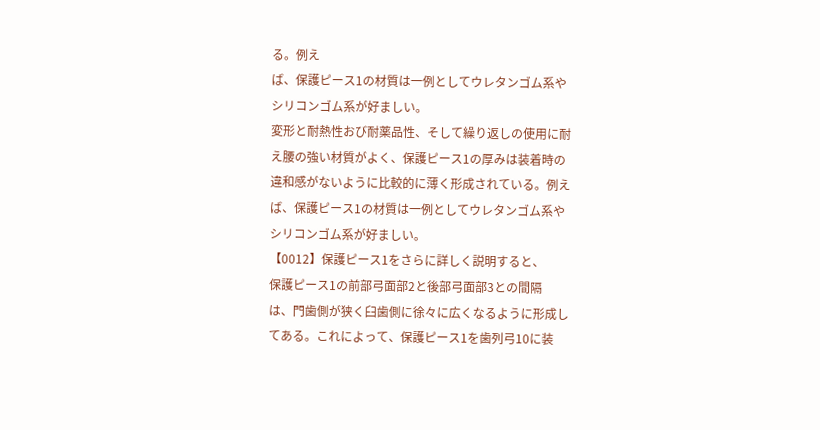る。例え
ば、保護ピース1の材質は一例としてウレタンゴム系や
シリコンゴム系が好ましい。
変形と耐熱性おび耐薬品性、そして繰り返しの使用に耐
え腰の強い材質がよく、保護ピース1の厚みは装着時の
違和感がないように比較的に薄く形成されている。例え
ば、保護ピース1の材質は一例としてウレタンゴム系や
シリコンゴム系が好ましい。
【0012】保護ピース1をさらに詳しく説明すると、
保護ピース1の前部弓面部2と後部弓面部3との間隔
は、門歯側が狭く臼歯側に徐々に広くなるように形成し
てある。これによって、保護ピース1を歯列弓10に装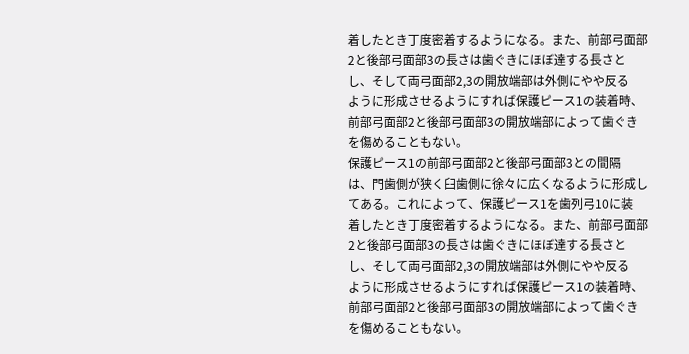着したとき丁度密着するようになる。また、前部弓面部
2と後部弓面部3の長さは歯ぐきにほぼ達する長さと
し、そして両弓面部2,3の開放端部は外側にやや反る
ように形成させるようにすれば保護ピース1の装着時、
前部弓面部2と後部弓面部3の開放端部によって歯ぐき
を傷めることもない。
保護ピース1の前部弓面部2と後部弓面部3との間隔
は、門歯側が狭く臼歯側に徐々に広くなるように形成し
てある。これによって、保護ピース1を歯列弓10に装
着したとき丁度密着するようになる。また、前部弓面部
2と後部弓面部3の長さは歯ぐきにほぼ達する長さと
し、そして両弓面部2,3の開放端部は外側にやや反る
ように形成させるようにすれば保護ピース1の装着時、
前部弓面部2と後部弓面部3の開放端部によって歯ぐき
を傷めることもない。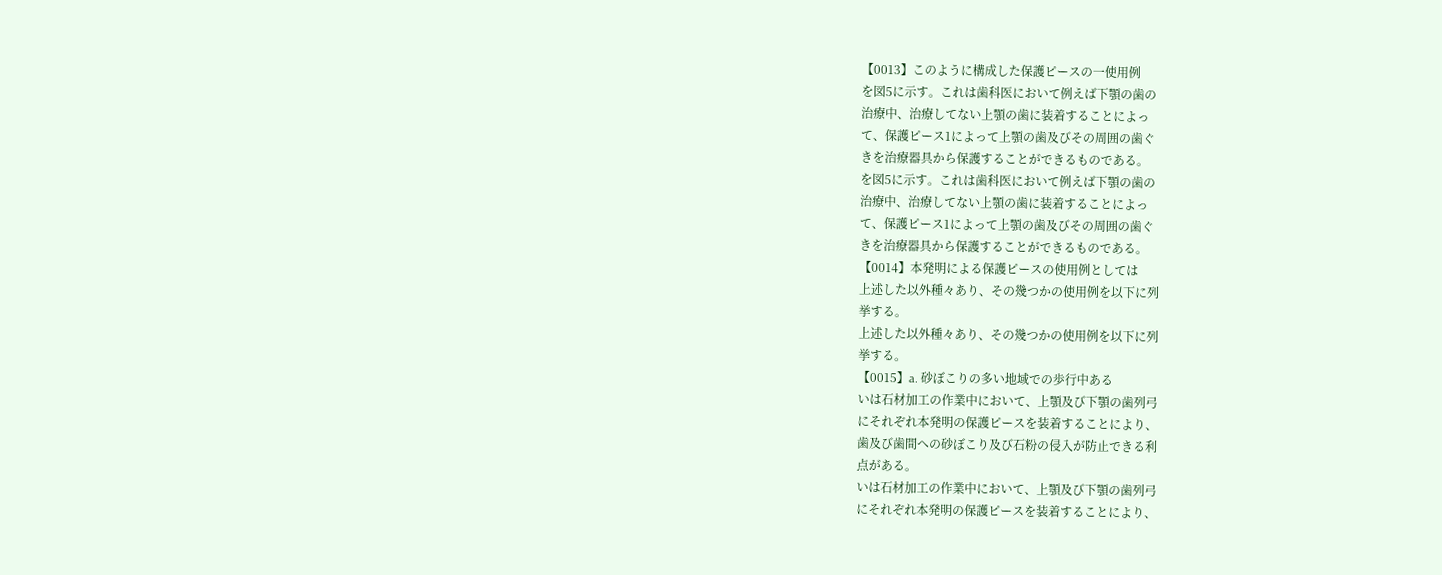【0013】このように構成した保護ピースの一使用例
を図5に示す。これは歯科医において例えば下顎の歯の
治療中、治療してない上顎の歯に装着することによっ
て、保護ピース1によって上顎の歯及びその周囲の歯ぐ
きを治療器具から保護することができるものである。
を図5に示す。これは歯科医において例えば下顎の歯の
治療中、治療してない上顎の歯に装着することによっ
て、保護ピース1によって上顎の歯及びその周囲の歯ぐ
きを治療器具から保護することができるものである。
【0014】本発明による保護ピースの使用例としては
上述した以外種々あり、その幾つかの使用例を以下に列
挙する。
上述した以外種々あり、その幾つかの使用例を以下に列
挙する。
【0015】a. 砂ぼこりの多い地域での歩行中ある
いは石材加工の作業中において、上顎及び下顎の歯列弓
にそれぞれ本発明の保護ピースを装着することにより、
歯及び歯間への砂ぼこり及び石粉の侵入が防止できる利
点がある。
いは石材加工の作業中において、上顎及び下顎の歯列弓
にそれぞれ本発明の保護ピースを装着することにより、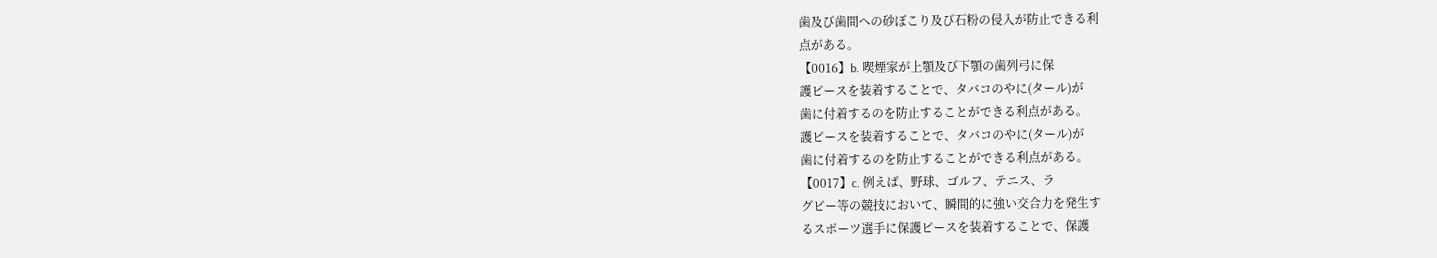歯及び歯間への砂ぼこり及び石粉の侵入が防止できる利
点がある。
【0016】b. 喫煙家が上顎及び下顎の歯列弓に保
護ピースを装着することで、タバコのやに(タール)が
歯に付着するのを防止することができる利点がある。
護ピースを装着することで、タバコのやに(タール)が
歯に付着するのを防止することができる利点がある。
【0017】c. 例えば、野球、ゴルフ、テニス、ラ
グビー等の競技において、瞬間的に強い交合力を発生す
るスポーツ選手に保護ピースを装着することで、保護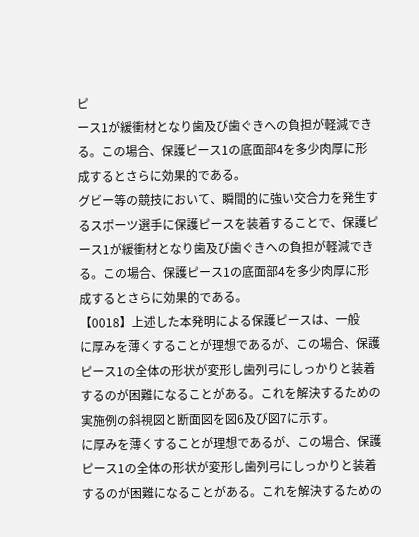ピ
ース1が緩衝材となり歯及び歯ぐきへの負担が軽減でき
る。この場合、保護ピース1の底面部4を多少肉厚に形
成するとさらに効果的である。
グビー等の競技において、瞬間的に強い交合力を発生す
るスポーツ選手に保護ピースを装着することで、保護ピ
ース1が緩衝材となり歯及び歯ぐきへの負担が軽減でき
る。この場合、保護ピース1の底面部4を多少肉厚に形
成するとさらに効果的である。
【0018】上述した本発明による保護ピースは、一般
に厚みを薄くすることが理想であるが、この場合、保護
ピース1の全体の形状が変形し歯列弓にしっかりと装着
するのが困難になることがある。これを解決するための
実施例の斜視図と断面図を図6及び図7に示す。
に厚みを薄くすることが理想であるが、この場合、保護
ピース1の全体の形状が変形し歯列弓にしっかりと装着
するのが困難になることがある。これを解決するための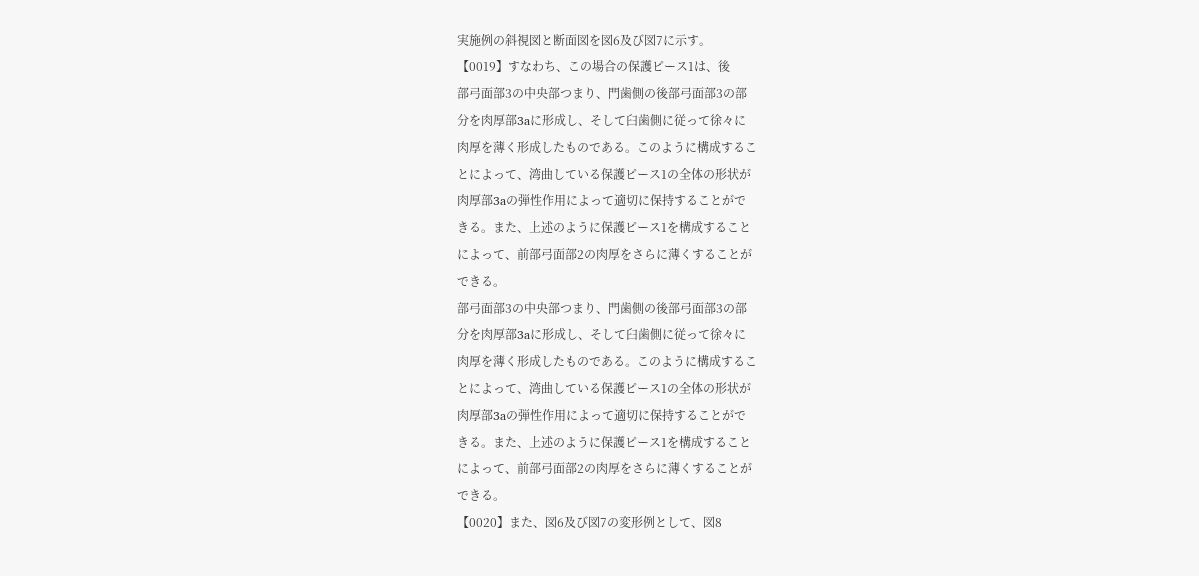実施例の斜視図と断面図を図6及び図7に示す。
【0019】すなわち、この場合の保護ピース1は、後
部弓面部3の中央部つまり、門歯側の後部弓面部3の部
分を肉厚部3aに形成し、そして臼歯側に従って徐々に
肉厚を薄く形成したものである。このように構成するこ
とによって、湾曲している保護ピース1の全体の形状が
肉厚部3aの弾性作用によって適切に保持することがで
きる。また、上述のように保護ピース1を構成すること
によって、前部弓面部2の肉厚をさらに薄くすることが
できる。
部弓面部3の中央部つまり、門歯側の後部弓面部3の部
分を肉厚部3aに形成し、そして臼歯側に従って徐々に
肉厚を薄く形成したものである。このように構成するこ
とによって、湾曲している保護ピース1の全体の形状が
肉厚部3aの弾性作用によって適切に保持することがで
きる。また、上述のように保護ピース1を構成すること
によって、前部弓面部2の肉厚をさらに薄くすることが
できる。
【0020】また、図6及び図7の変形例として、図8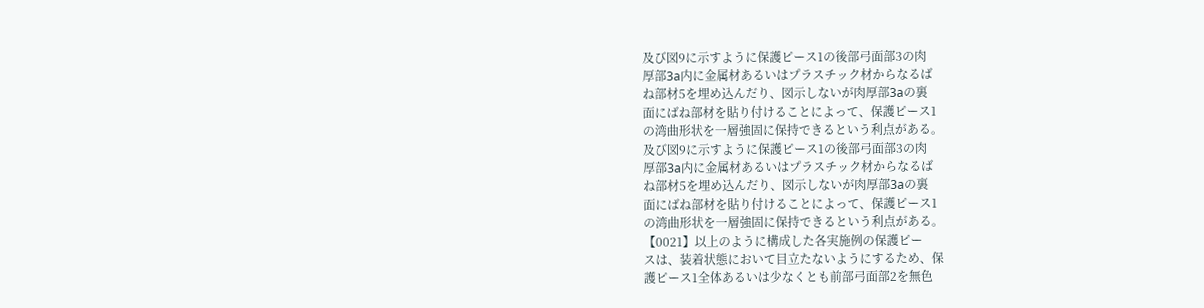及び図9に示すように保護ピース1の後部弓面部3の肉
厚部3a内に金属材あるいはプラスチック材からなるば
ね部材5を埋め込んだり、図示しないが肉厚部3aの裏
面にばね部材を貼り付けることによって、保護ピース1
の湾曲形状を一層強固に保持できるという利点がある。
及び図9に示すように保護ピース1の後部弓面部3の肉
厚部3a内に金属材あるいはプラスチック材からなるば
ね部材5を埋め込んだり、図示しないが肉厚部3aの裏
面にばね部材を貼り付けることによって、保護ピース1
の湾曲形状を一層強固に保持できるという利点がある。
【0021】以上のように構成した各実施例の保護ピー
スは、装着状態において目立たないようにするため、保
護ピース1全体あるいは少なくとも前部弓面部2を無色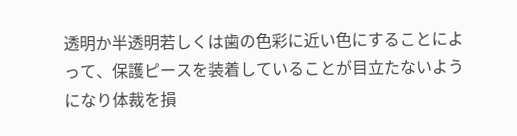透明か半透明若しくは歯の色彩に近い色にすることによ
って、保護ピースを装着していることが目立たないよう
になり体裁を損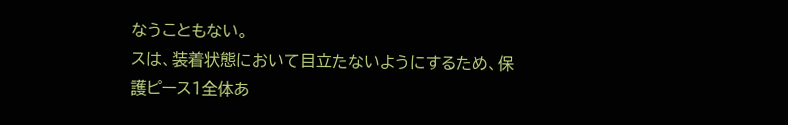なうこともない。
スは、装着状態において目立たないようにするため、保
護ピース1全体あ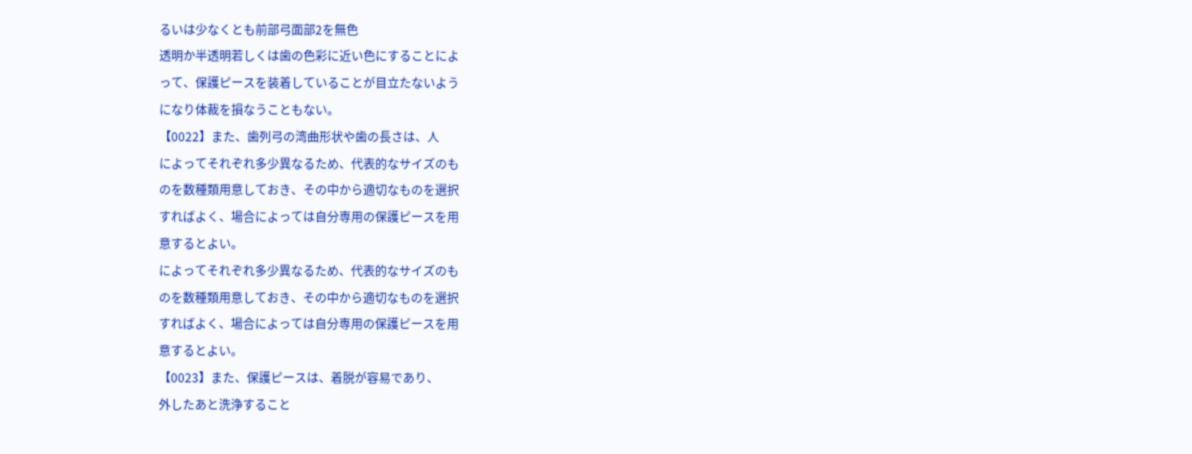るいは少なくとも前部弓面部2を無色
透明か半透明若しくは歯の色彩に近い色にすることによ
って、保護ピースを装着していることが目立たないよう
になり体裁を損なうこともない。
【0022】また、歯列弓の湾曲形状や歯の長さは、人
によってそれぞれ多少異なるため、代表的なサイズのも
のを数種類用意しておき、その中から適切なものを選択
すればよく、場合によっては自分専用の保護ピースを用
意するとよい。
によってそれぞれ多少異なるため、代表的なサイズのも
のを数種類用意しておき、その中から適切なものを選択
すればよく、場合によっては自分専用の保護ピースを用
意するとよい。
【0023】また、保護ピースは、着脱が容易であり、
外したあと洗浄すること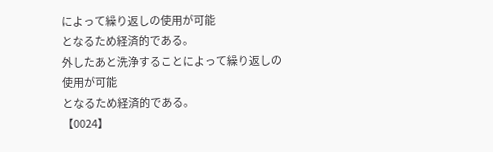によって繰り返しの使用が可能
となるため経済的である。
外したあと洗浄することによって繰り返しの使用が可能
となるため経済的である。
【0024】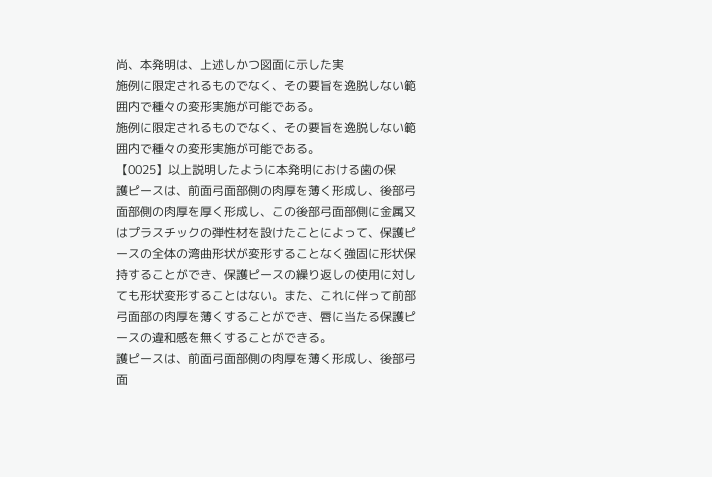尚、本発明は、上述しかつ図面に示した実
施例に限定されるものでなく、その要旨を逸脱しない範
囲内で種々の変形実施が可能である。
施例に限定されるものでなく、その要旨を逸脱しない範
囲内で種々の変形実施が可能である。
【0025】以上説明したように本発明における歯の保
護ピースは、前面弓面部側の肉厚を薄く形成し、後部弓
面部側の肉厚を厚く形成し、この後部弓面部側に金属又
はプラスチックの弾性材を設けたことによって、保護ピ
ースの全体の湾曲形状が変形することなく強固に形状保
持することができ、保護ピースの繰り返しの使用に対し
ても形状変形することはない。また、これに伴って前部
弓面部の肉厚を薄くすることができ、唇に当たる保護ピ
ースの違和感を無くすることができる。
護ピースは、前面弓面部側の肉厚を薄く形成し、後部弓
面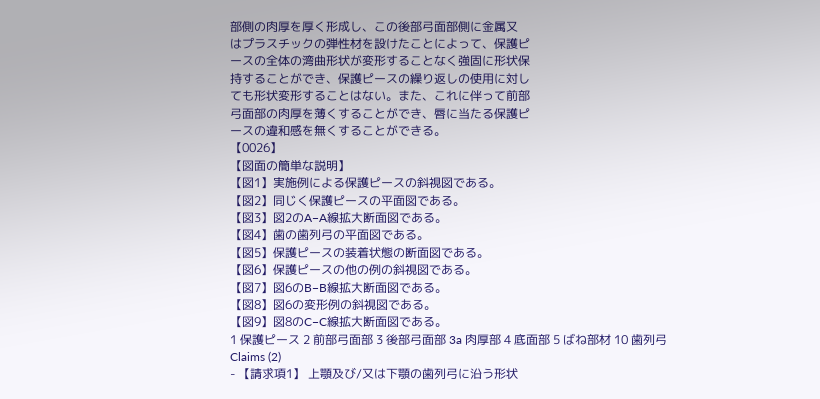部側の肉厚を厚く形成し、この後部弓面部側に金属又
はプラスチックの弾性材を設けたことによって、保護ピ
ースの全体の湾曲形状が変形することなく強固に形状保
持することができ、保護ピースの繰り返しの使用に対し
ても形状変形することはない。また、これに伴って前部
弓面部の肉厚を薄くすることができ、唇に当たる保護ピ
ースの違和感を無くすることができる。
【0026】
【図面の簡単な説明】
【図1】実施例による保護ピースの斜視図である。
【図2】同じく保護ピースの平面図である。
【図3】図2のA−A線拡大断面図である。
【図4】歯の歯列弓の平面図である。
【図5】保護ピースの装着状態の断面図である。
【図6】保護ピースの他の例の斜視図である。
【図7】図6のB−B線拡大断面図である。
【図8】図6の変形例の斜視図である。
【図9】図8のC−C線拡大断面図である。
1 保護ピース 2 前部弓面部 3 後部弓面部 3a 肉厚部 4 底面部 5 ばね部材 10 歯列弓
Claims (2)
- 【請求項1】 上顎及び/又は下顎の歯列弓に沿う形状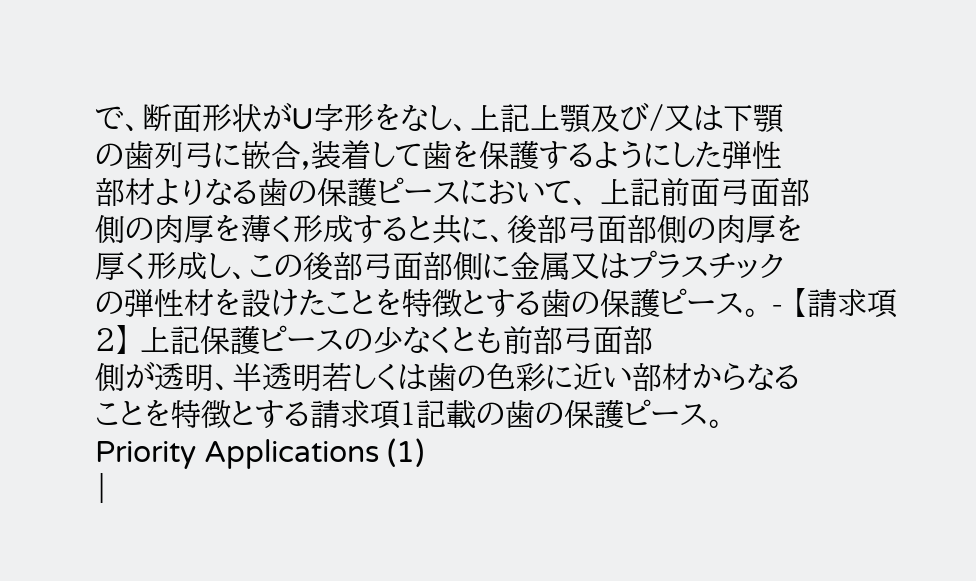で、断面形状がU字形をなし、上記上顎及び/又は下顎
の歯列弓に嵌合,装着して歯を保護するようにした弾性
部材よりなる歯の保護ピースにおいて、 上記前面弓面部
側の肉厚を薄く形成すると共に、後部弓面部側の肉厚を
厚く形成し、この後部弓面部側に金属又はプラスチック
の弾性材を設けたことを特徴とする歯の保護ピース。 - 【請求項2】 上記保護ピースの少なくとも前部弓面部
側が透明、半透明若しくは歯の色彩に近い部材からなる
ことを特徴とする請求項1記載の歯の保護ピース。
Priority Applications (1)
|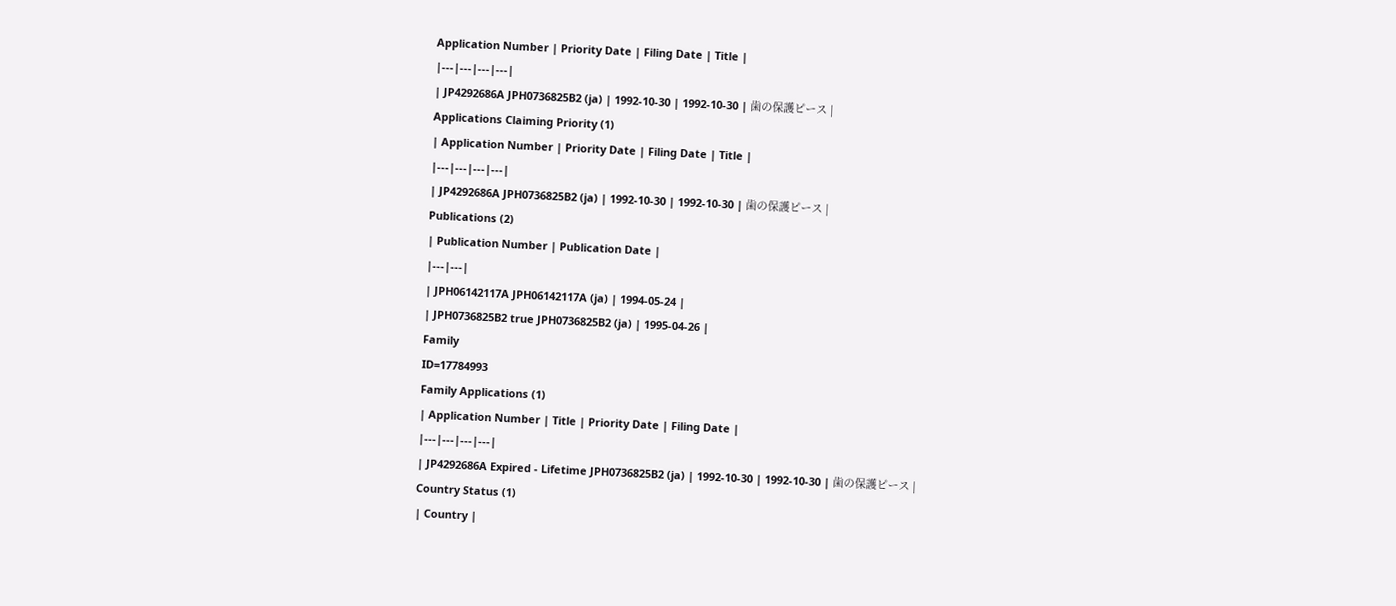Application Number | Priority Date | Filing Date | Title |
|---|---|---|---|
| JP4292686A JPH0736825B2 (ja) | 1992-10-30 | 1992-10-30 | 歯の保護ピース |
Applications Claiming Priority (1)
| Application Number | Priority Date | Filing Date | Title |
|---|---|---|---|
| JP4292686A JPH0736825B2 (ja) | 1992-10-30 | 1992-10-30 | 歯の保護ピース |
Publications (2)
| Publication Number | Publication Date |
|---|---|
| JPH06142117A JPH06142117A (ja) | 1994-05-24 |
| JPH0736825B2 true JPH0736825B2 (ja) | 1995-04-26 |
Family
ID=17784993
Family Applications (1)
| Application Number | Title | Priority Date | Filing Date |
|---|---|---|---|
| JP4292686A Expired - Lifetime JPH0736825B2 (ja) | 1992-10-30 | 1992-10-30 | 歯の保護ピース |
Country Status (1)
| Country |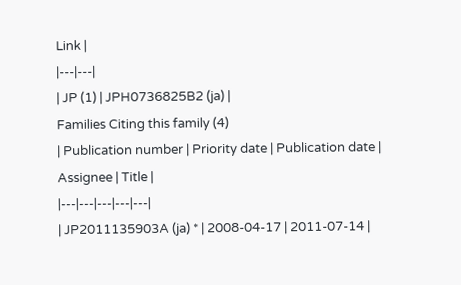Link |
|---|---|
| JP (1) | JPH0736825B2 (ja) |
Families Citing this family (4)
| Publication number | Priority date | Publication date | Assignee | Title |
|---|---|---|---|---|
| JP2011135903A (ja) * | 2008-04-17 | 2011-07-14 |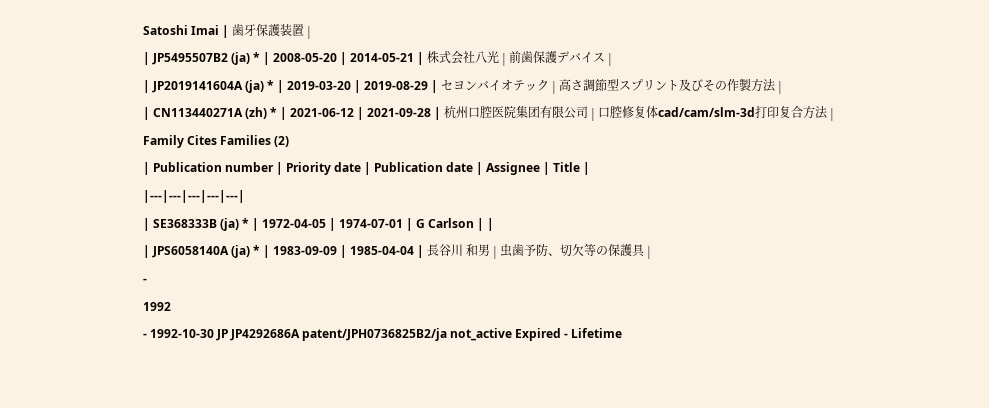Satoshi Imai | 歯牙保護装置 |
| JP5495507B2 (ja) * | 2008-05-20 | 2014-05-21 | 株式会社八光 | 前歯保護デバイス |
| JP2019141604A (ja) * | 2019-03-20 | 2019-08-29 | セヨンバイオテック | 高さ調節型スプリント及びその作製方法 |
| CN113440271A (zh) * | 2021-06-12 | 2021-09-28 | 杭州口腔医院集团有限公司 | 口腔修复体cad/cam/slm-3d打印复合方法 |
Family Cites Families (2)
| Publication number | Priority date | Publication date | Assignee | Title |
|---|---|---|---|---|
| SE368333B (ja) * | 1972-04-05 | 1974-07-01 | G Carlson | |
| JPS6058140A (ja) * | 1983-09-09 | 1985-04-04 | 長谷川 和男 | 虫歯予防、切欠等の保護具 |
-
1992
- 1992-10-30 JP JP4292686A patent/JPH0736825B2/ja not_active Expired - Lifetime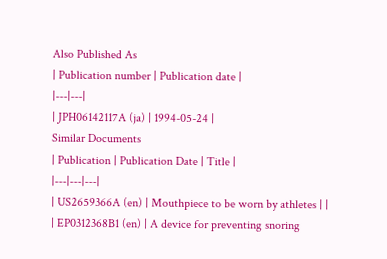Also Published As
| Publication number | Publication date |
|---|---|
| JPH06142117A (ja) | 1994-05-24 |
Similar Documents
| Publication | Publication Date | Title |
|---|---|---|
| US2659366A (en) | Mouthpiece to be worn by athletes | |
| EP0312368B1 (en) | A device for preventing snoring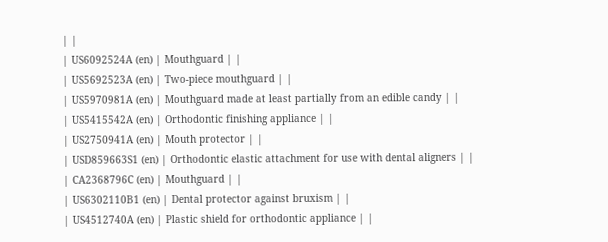| |
| US6092524A (en) | Mouthguard | |
| US5692523A (en) | Two-piece mouthguard | |
| US5970981A (en) | Mouthguard made at least partially from an edible candy | |
| US5415542A (en) | Orthodontic finishing appliance | |
| US2750941A (en) | Mouth protector | |
| USD859663S1 (en) | Orthodontic elastic attachment for use with dental aligners | |
| CA2368796C (en) | Mouthguard | |
| US6302110B1 (en) | Dental protector against bruxism | |
| US4512740A (en) | Plastic shield for orthodontic appliance | |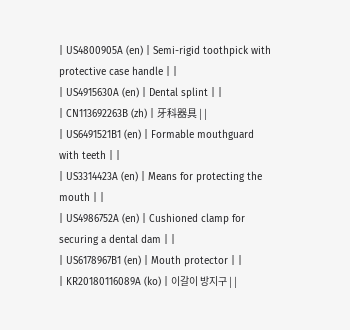| US4800905A (en) | Semi-rigid toothpick with protective case handle | |
| US4915630A (en) | Dental splint | |
| CN113692263B (zh) | 牙科器具 | |
| US6491521B1 (en) | Formable mouthguard with teeth | |
| US3314423A (en) | Means for protecting the mouth | |
| US4986752A (en) | Cushioned clamp for securing a dental dam | |
| US6178967B1 (en) | Mouth protector | |
| KR20180116089A (ko) | 이갈이 방지구 | |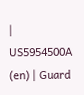| US5954500A (en) | Guard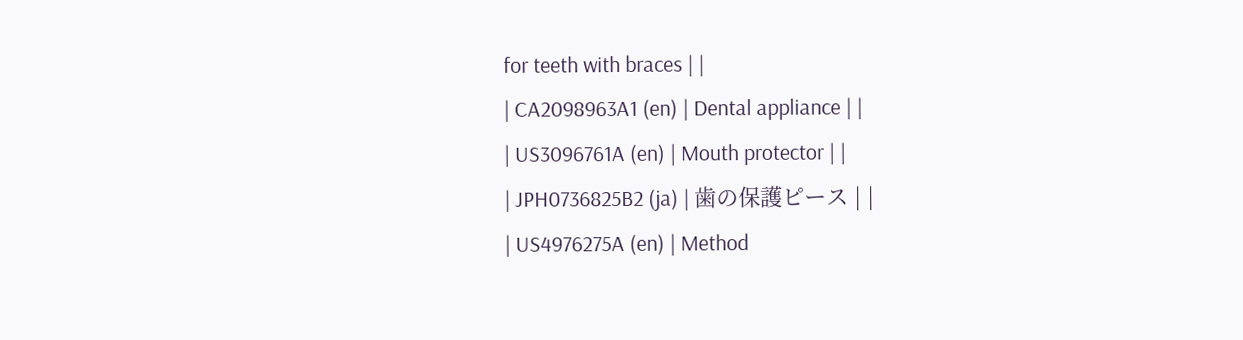for teeth with braces | |
| CA2098963A1 (en) | Dental appliance | |
| US3096761A (en) | Mouth protector | |
| JPH0736825B2 (ja) | 歯の保護ピース | |
| US4976275A (en) | Method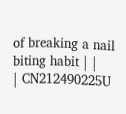of breaking a nail biting habit | |
| CN212490225U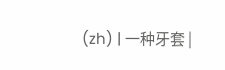(zh) | 一种牙套 |